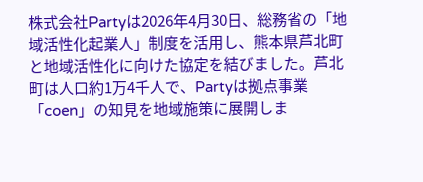株式会社Partyは2026年4月30日、総務省の「地域活性化起業人」制度を活用し、熊本県芦北町と地域活性化に向けた協定を結びました。芦北町は人口約1万4千人で、Partyは拠点事業「coen」の知見を地域施策に展開しま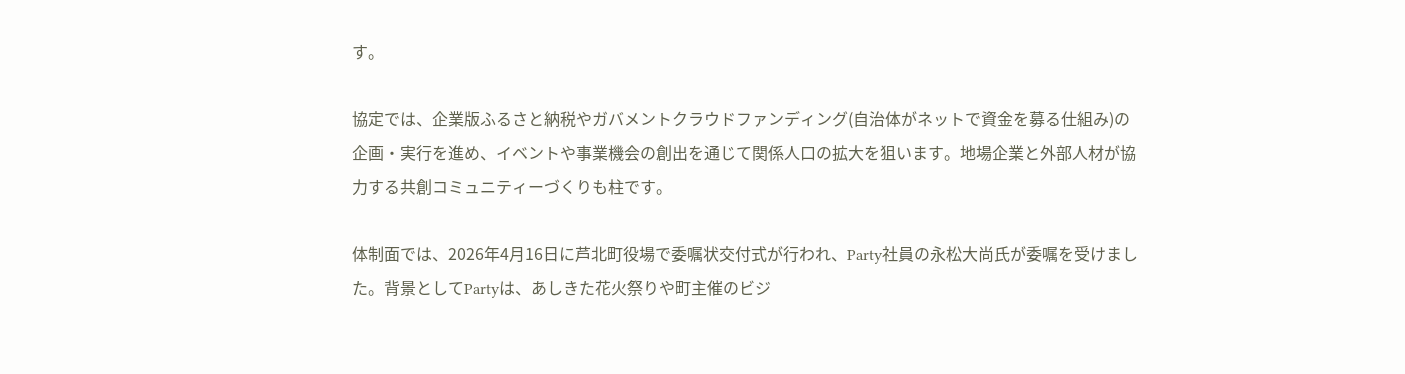す。

協定では、企業版ふるさと納税やガバメントクラウドファンディング(自治体がネットで資金を募る仕組み)の企画・実行を進め、イベントや事業機会の創出を通じて関係人口の拡大を狙います。地場企業と外部人材が協力する共創コミュニティーづくりも柱です。

体制面では、2026年4月16日に芦北町役場で委嘱状交付式が行われ、Party社員の永松大尚氏が委嘱を受けました。背景としてPartyは、あしきた花火祭りや町主催のビジ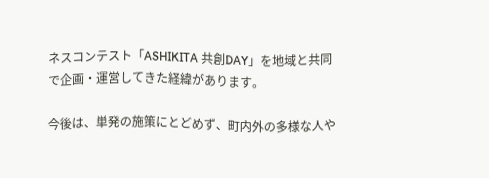ネスコンテスト「ASHIKITA 共創DAY」を地域と共同で企画・運営してきた経緯があります。

今後は、単発の施策にとどめず、町内外の多様な人や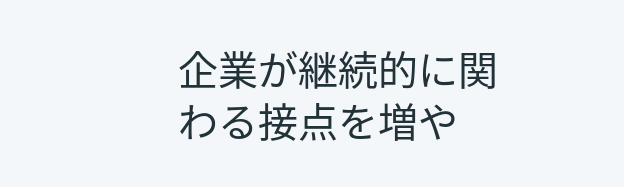企業が継続的に関わる接点を増や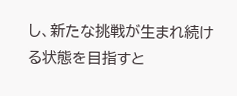し、新たな挑戦が生まれ続ける状態を目指すと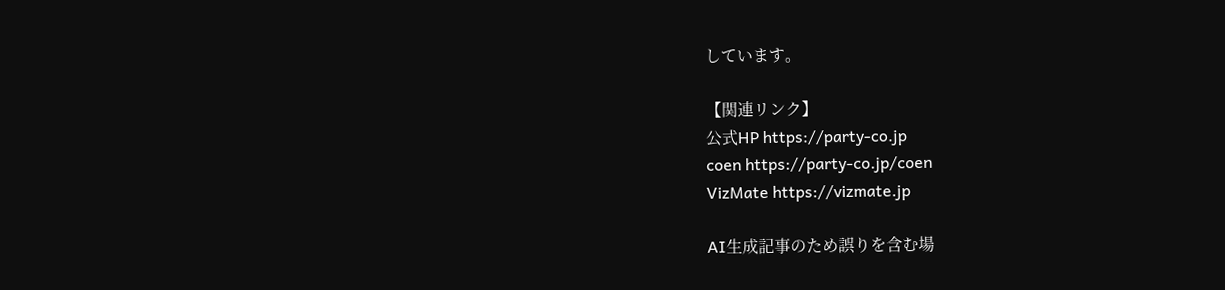しています。

【関連リンク】
公式HP https://party-co.jp
coen https://party-co.jp/coen
VizMate https://vizmate.jp

AI生成記事のため誤りを含む場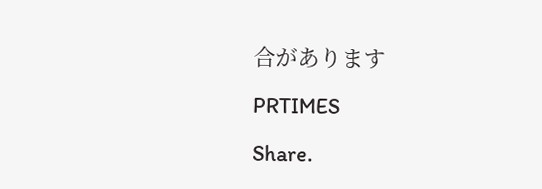合があります

PRTIMES

Share.